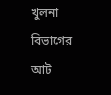খুলনা বিভাগের আট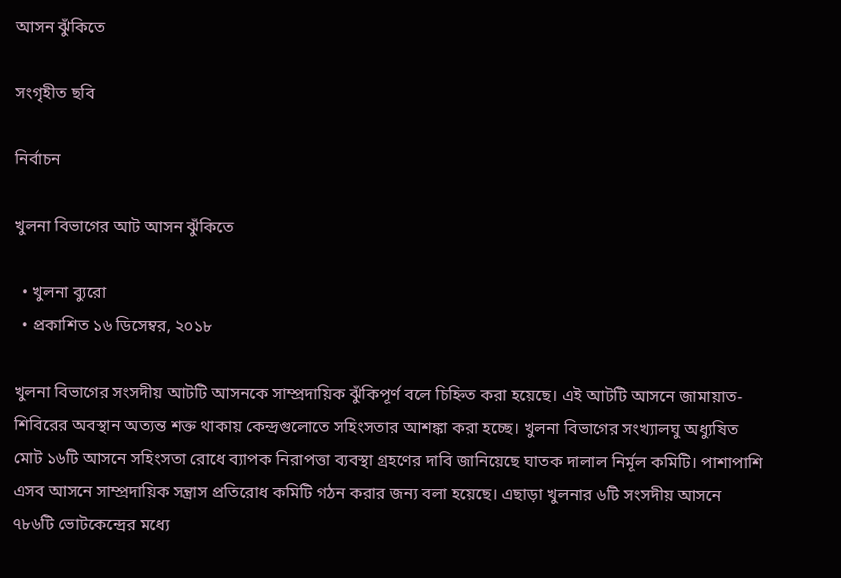আসন ঝুঁকিতে

সংগৃহীত ছবি

নির্বাচন

খুলনা বিভাগের আট আসন ঝুঁকিতে

  • খুলনা ব্যুরো
  • প্রকাশিত ১৬ ডিসেম্বর, ২০১৮

খুলনা বিভাগের সংসদীয় আটটি আসনকে সাম্প্রদায়িক ঝুঁকিপূর্ণ বলে চিহ্নিত করা হয়েছে। এই আটটি আসনে জামায়াত-শিবিরের অবস্থান অত্যন্ত শক্ত থাকায় কেন্দ্রগুলোতে সহিংসতার আশঙ্কা করা হচ্ছে। খুলনা বিভাগের সংখ্যালঘু অধ্যুষিত মোট ১৬টি আসনে সহিংসতা রোধে ব্যাপক নিরাপত্তা ব্যবস্থা গ্রহণের দাবি জানিয়েছে ঘাতক দালাল নির্মূল কমিটি। পাশাপাশি এসব আসনে সাম্প্রদায়িক সন্ত্রাস প্রতিরোধ কমিটি গঠন করার জন্য বলা হয়েছে। এছাড়া খুলনার ৬টি সংসদীয় আসনে ৭৮৬টি ভোটকেন্দ্রের মধ্যে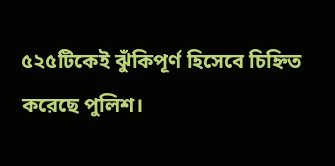৫২৫টিকেই ঝুঁকিপূর্ণ হিসেবে চিহ্নিত করেছে পুলিশ।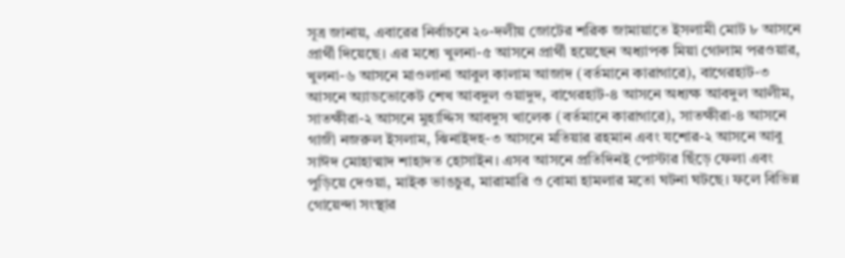সূত্র জানায়, এবারের নির্বাচনে ২০-দলীয় জোটের শরিক জামায়াতে ইসলামী মোট ৮ আসনে প্রার্থী দিয়েছে। এর মধ্যে খুলনা-৫ আসনে প্রার্থী হয়েছেন অধ্যাপক মিয়া গোলাম পরওয়ার, খুলনা-৬ আসনে মাওলানা আবুল কালাম আজাদ (বর্তমানে কারাগারে), বাগেরহাট-৩ আসনে অ্যাডভোকেট শেখ আবদুল ওয়াদুদ, বাগেরহাট-৪ আসনে অধ্যক্ষ আবদুল আলীম, সাতক্ষীরা-২ আসনে মুহাদ্দিস আবদুস খালেক (বর্তমানে কারাগারে), সাতক্ষীরা-৪ আসনে গাজী নজরুল ইসলাম, ঝিনাইদহ-৩ আসনে মতিয়ার রহমান এবং যশোর-২ আসনে আবু সাঈদ মোহান্মাদ শাহাদত হোসাইন। এসব আসনে প্রতিদিনই পোস্টার ছিঁড়ে ফেলা এবং পুড়িয়ে দেওয়া, মাইক ভাঙচুর, মারামারি ও বোমা হামলার মতো ঘটনা ঘটছে। ফলে বিভিন্ন গোয়েন্দা সংস্থার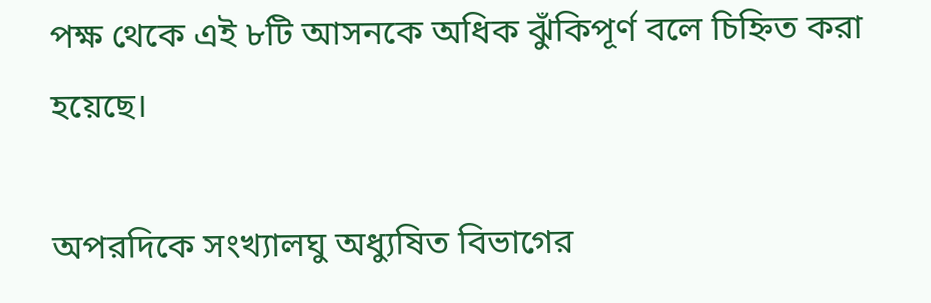পক্ষ থেকে এই ৮টি আসনকে অধিক ঝুঁকিপূর্ণ বলে চিহ্নিত করা হয়েছে।

অপরদিকে সংখ্যালঘু অধ্যুষিত বিভাগের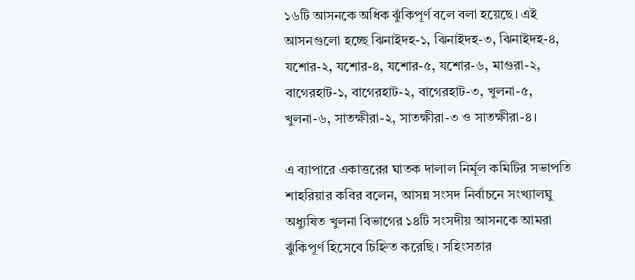১৬টি আসনকে অধিক ঝুঁকিপূর্ণ বলে বলা হয়েছে। এই আসনগুলো হচ্ছে ঝিনাইদহ-১, ঝিনাইদহ-৩, ঝিনাইদহ-৪, যশোর-২, যশোর-৪, যশোর-৫, যশোর-৬, মাগুরা-২, বাগেরহাট-১, বাগেরহাট-২, বাগেরহাট-৩, খুলনা-৫, খুলনা-৬, সাতক্ষীরা-২, সাতক্ষীরা-৩ ও সাতক্ষীরা-৪।

এ ব্যাপারে একাত্তরের ঘাতক দালাল নির্মূল কমিটির সভাপতি শাহরিয়ার কবির বলেন, আসন্ন সংসদ নির্বাচনে সংখ্যালঘু অধ্যুষিত খুলনা বিভাগের ১৪টি সংসদীয় আসনকে আমরা ঝুঁকিপূর্ণ হিসেবে চিহ্নিত করেছি। সহিংসতার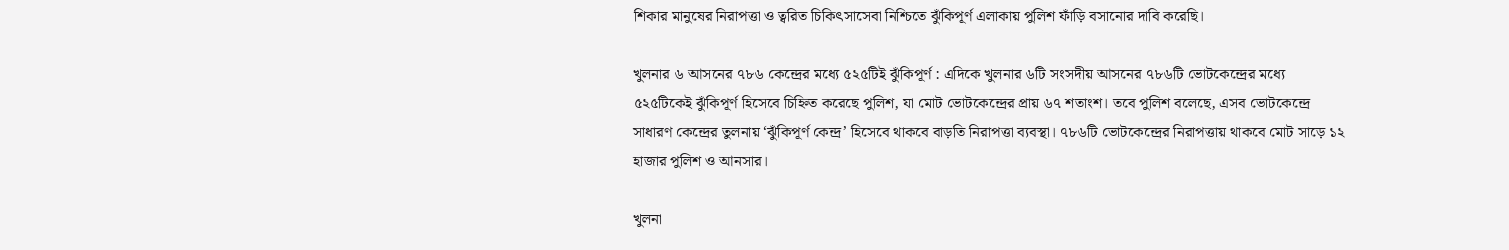শিকার মানুষের নিরাপত্তা ও ত্বরিত চিকিৎসাসেবা নিশ্চিতে ঝুঁকিপূর্ণ এলাকায় পুলিশ ফাঁড়ি বসানোর দাবি করেছি।

খুলনার ৬ আসনের ৭৮৬ কেন্দ্রের মধ্যে ৫২৫টিই ঝুঁকিপূর্ণ : এদিকে খুলনার ৬টি সংসদীয় আসনের ৭৮৬টি ভোটকেন্দ্রের মধ্যে ৫২৫টিকেই ঝুঁকিপূর্ণ হিসেবে চিহ্নিত করেছে পুলিশ, যা মোট ভোটকেন্দ্রের প্রায় ৬৭ শতাংশ। তবে পুলিশ বলেছে, এসব ভোটকেন্দ্রে সাধারণ কেন্দ্রের তুলনায় ‘ঝুঁকিপূর্ণ কেন্দ্র’ হিসেবে থাকবে বাড়তি নিরাপত্তা ব্যবস্থা। ৭৮৬টি ভোটকেন্দ্রের নিরাপত্তায় থাকবে মোট সাড়ে ১২ হাজার পুলিশ ও আনসার।

খুলনা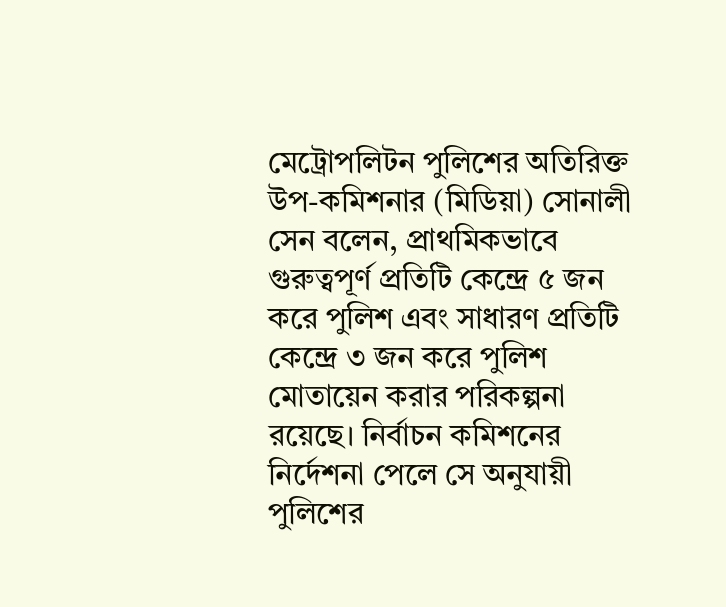মেট্রোপলিটন পুলিশের অতিরিক্ত উপ-কমিশনার (মিডিয়া) সোনালী সেন বলেন, প্রাথমিকভাবে গুরুত্বপূর্ণ প্রতিটি কেন্দ্রে ৫ জন করে পুলিশ এবং সাধারণ প্রতিটি কেন্দ্রে ৩ জন করে পুলিশ মোতায়েন করার পরিকল্পনা রয়েছে। নির্বাচন কমিশনের নির্দেশনা পেলে সে অনুযায়ী পুলিশের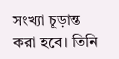সংখ্যা চূড়ান্ত করা হবে। তিনি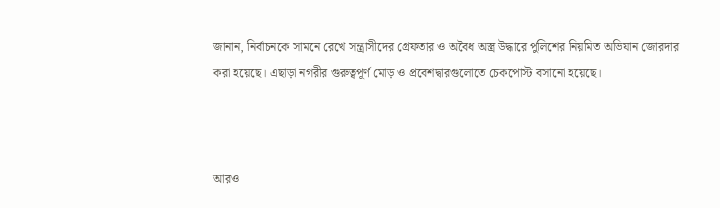জানান, নির্বাচনকে সামনে রেখে সন্ত্রাসীদের গ্রেফতার ও অবৈধ অস্ত্র উদ্ধারে পুলিশের নিয়মিত অভিযান জোরদার করা হয়েছে। এছাড়া নগরীর গুরুত্বপূর্ণ মোড় ও প্রবেশদ্বারগুলোতে চেকপোস্ট বসানো হয়েছে।



আরও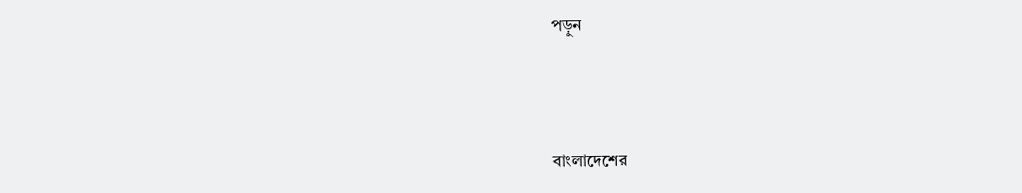পড়ুন



বাংলাদেশের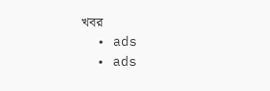খবর
  • ads
  • ads